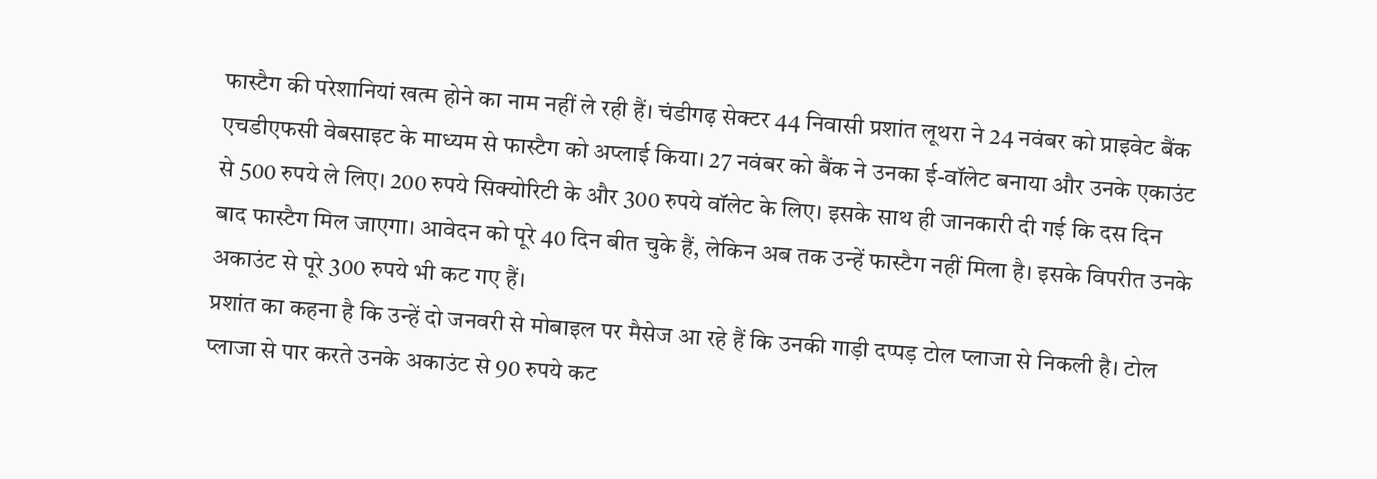फास्टैग की परेशानियां खत्म होने का नाम नहीं ले रही हैं। चंडीगढ़ सेक्टर 44 निवासी प्रशांत लूथरा ने 24 नवंबर को प्राइवेट बैंक एचडीएफसी वेबसाइट के माध्यम से फास्टैग को अप्लाई किया। 27 नवंबर को बैंक ने उनका ई-वॉलेट बनाया और उनके एकाउंट से 500 रुपये ले लिए। 200 रुपये सिक्योरिटी के और 300 रुपये वॉलेट के लिए। इसके साथ ही जानकारी दी गई कि दस दिन बाद फास्टैग मिल जाएगा। आवेदन को पूरे 40 दिन बीत चुके हैं, लेकिन अब तक उन्हें फास्टैग नहीं मिला है। इसके विपरीत उनके अकाउंट से पूरे 300 रुपये भी कट गए हैं।
प्रशांत का कहना है कि उन्हें दो जनवरी से मोबाइल पर मैसेज आ रहे हैं कि उनकी गाड़ी दप्पड़ टोल प्लाजा से निकली है। टोल प्लाजा से पार करते उनके अकाउंट से 90 रुपये कट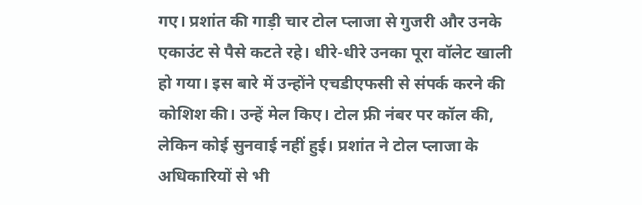गए। प्रशांत की गाड़ी चार टोल प्लाजा से गुजरी और उनके एकाउंट से पैसे कटते रहे। धीरे-धीरे उनका पूरा वॉलेट खाली हो गया। इस बारे में उन्होंने एचडीएफसी से संपर्क करने की कोशिश की। उन्हें मेल किए। टोल फ्री नंबर पर कॉल की, लेकिन कोई सुनवाई नहीं हुई। प्रशांत ने टोल प्लाजा के अधिकारियों से भी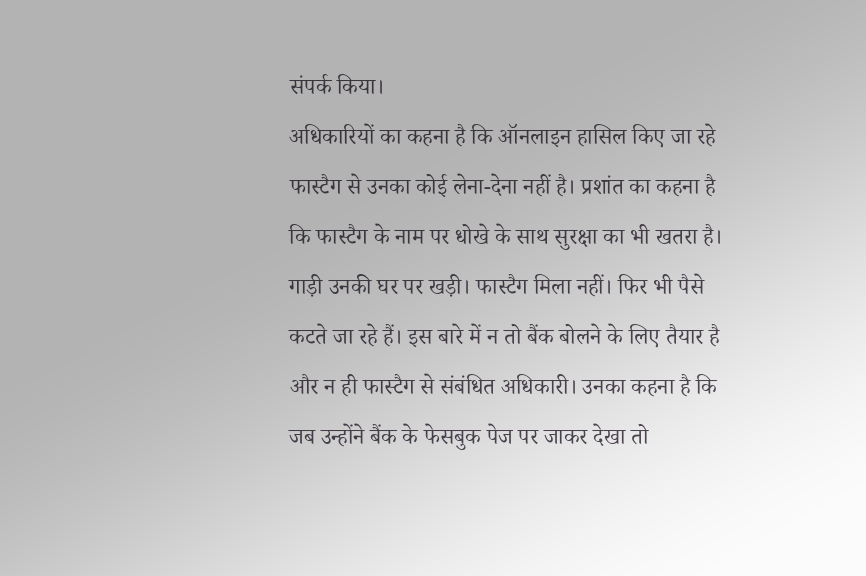संपर्क किया।
अधिकारियों का कहना है कि ऑनलाइन हासिल किए जा रहे फास्टैग से उनका कोई लेना-देना नहीं है। प्रशांत का कहना है कि फास्टैग के नाम पर धोखे के साथ सुरक्षा का भी खतरा है। गाड़ी उनकी घर पर खड़ी। फास्टैग मिला नहीं। फिर भी पैसे कटते जा रहे हैं। इस बारे में न तो बैंक बोलने के लिए तैयार है और न ही फास्टैग से संबंधित अधिकारी। उनका कहना है कि जब उन्होंने बैंक के फेसबुक पेज पर जाकर देखा तो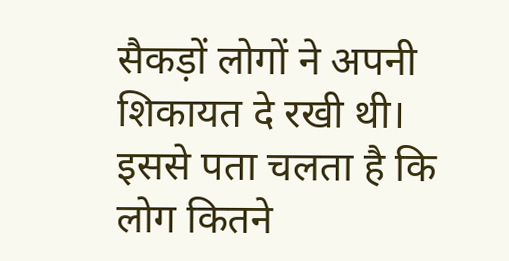सैकड़ों लोगों ने अपनी शिकायत दे रखी थी। इससे पता चलता है कि लोग कितने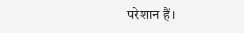परेशान हैं।